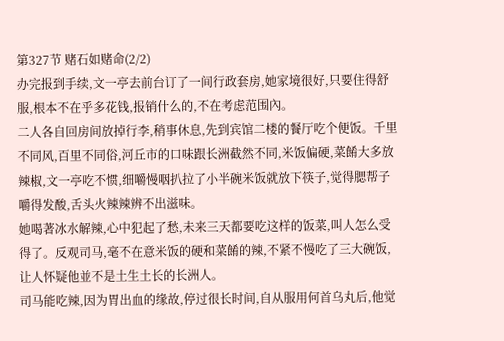第327节 赌石如赌命(2/2)
办完报到手续,文一亭去前台订了一间行政套房,她家境很好,只要住得舒服,根本不在乎多花钱,报销什么的,不在考虑范围內。
二人各自回房间放掉行李,稍事休息,先到宾馆二楼的餐厅吃个便饭。千里不同风,百里不同俗,河丘市的口味跟长洲截然不同,米饭偏硬,菜餚大多放辣椒,文一亭吃不惯,细嚼慢咽扒拉了小半碗米饭就放下筷子,觉得腮帮子嚼得发酸,舌头火辣辣辨不出滋味。
她喝著冰水解辣,心中犯起了愁,未来三天都要吃这样的饭菜,叫人怎么受得了。反观司马,毫不在意米饭的硬和菜餚的辣,不紧不慢吃了三大碗饭,让人怀疑他並不是土生土长的长洲人。
司马能吃辣,因为胃出血的缘故,停过很长时间,自从服用何首乌丸后,他觉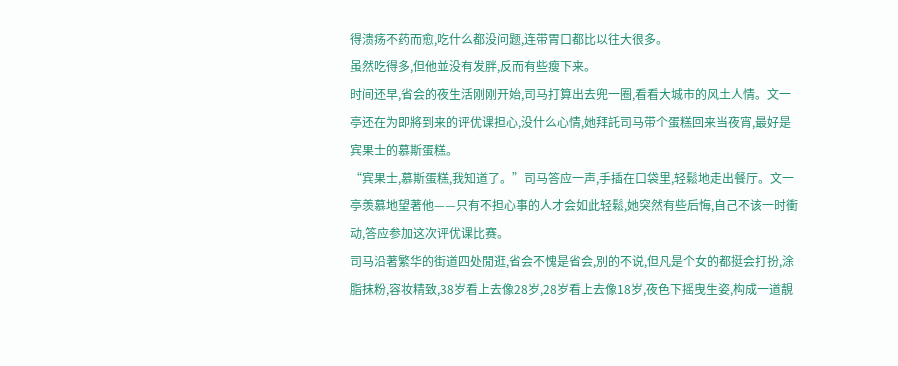得溃疡不药而愈,吃什么都没问题,连带胃口都比以往大很多。
虽然吃得多,但他並没有发胖,反而有些瘦下来。
时间还早,省会的夜生活刚刚开始,司马打算出去兜一圈,看看大城市的风土人情。文一亭还在为即將到来的评优课担心,没什么心情,她拜託司马带个蛋糕回来当夜宵,最好是宾果士的慕斯蛋糕。
“宾果士,慕斯蛋糕,我知道了。”司马答应一声,手插在口袋里,轻鬆地走出餐厅。文一亭羡慕地望著他——只有不担心事的人才会如此轻鬆,她突然有些后悔,自己不该一时衝动,答应参加这次评优课比赛。
司马沿著繁华的街道四处閒逛,省会不愧是省会,別的不说,但凡是个女的都挺会打扮,涂脂抹粉,容妆精致,38岁看上去像28岁,28岁看上去像18岁,夜色下摇曳生姿,构成一道靚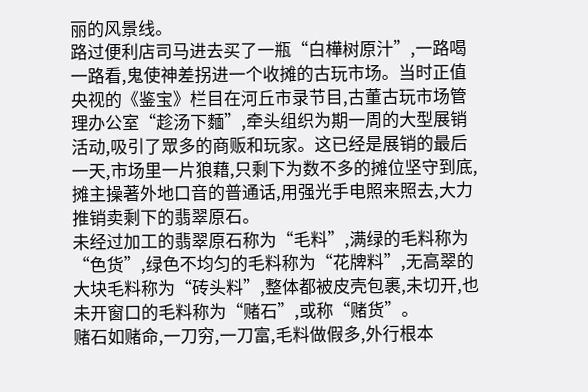丽的风景线。
路过便利店司马进去买了一瓶“白樺树原汁”,一路喝一路看,鬼使神差拐进一个收摊的古玩市场。当时正值央视的《鉴宝》栏目在河丘市录节目,古董古玩市场管理办公室“趁汤下麵”,牵头组织为期一周的大型展销活动,吸引了眾多的商贩和玩家。这已经是展销的最后一天,市场里一片狼藉,只剩下为数不多的摊位坚守到底,摊主操著外地口音的普通话,用强光手电照来照去,大力推销卖剩下的翡翠原石。
未经过加工的翡翠原石称为“毛料”,满绿的毛料称为“色货”,绿色不均匀的毛料称为“花牌料”,无高翠的大块毛料称为“砖头料”,整体都被皮壳包裹,未切开,也未开窗口的毛料称为“赌石”,或称“赌货”。
赌石如赌命,一刀穷,一刀富,毛料做假多,外行根本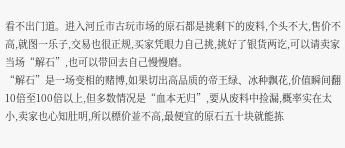看不出门道。进入河丘市古玩市场的原石都是挑剩下的废料,个头不大,售价不高,就图一乐子,交易也很正规,买家凭眼力自己挑,挑好了银货两讫,可以请卖家当场“解石”,也可以带回去自己慢慢磨。
“解石”是一场变相的赌博,如果切出高品质的帝王绿、冰种飘花,价值瞬间翻10倍至100倍以上,但多数情况是“血本无归”,要从废料中捡漏,概率实在太小,卖家也心知肚明,所以標价並不高,最便宜的原石五十块就能拣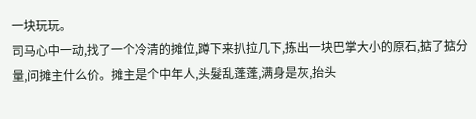一块玩玩。
司马心中一动,找了一个冷清的摊位,蹲下来扒拉几下,拣出一块巴掌大小的原石,掂了掂分量,问摊主什么价。摊主是个中年人,头髮乱蓬蓬,满身是灰,抬头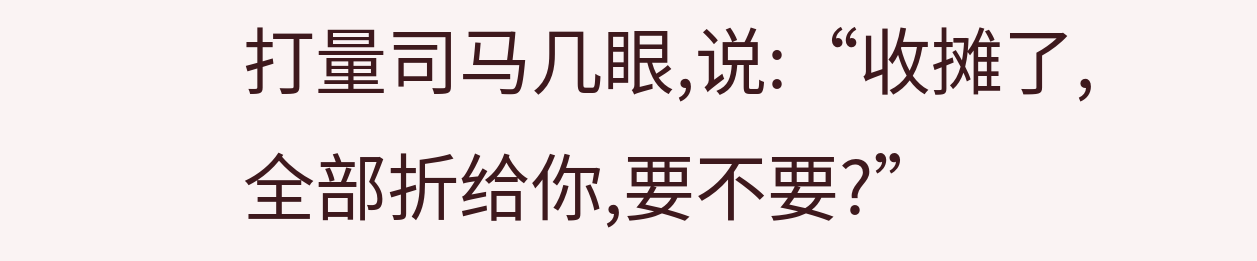打量司马几眼,说:“收摊了,全部折给你,要不要?”